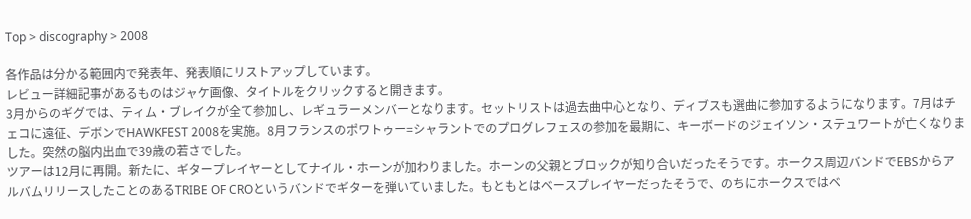Top > discography > 2008

各作品は分かる範囲内で発表年、発表順にリストアップしています。
レビュー詳細記事があるものはジャケ画像、タイトルをクリックすると開きます。
3月からのギグでは、ティム・ブレイクが全て参加し、レギュラーメンバーとなります。セットリストは過去曲中心となり、ディブスも選曲に参加するようになります。7月はチェコに遠征、デボンでHAWKFEST 2008を実施。8月フランスのポワトゥー=シャラントでのプログレフェスの参加を最期に、キーボードのジェイソン・ステュワートが亡くなりました。突然の脳内出血で39歳の若さでした。
ツアーは12月に再開。新たに、ギタープレイヤーとしてナイル・ホーンが加わりました。ホーンの父親とブロックが知り合いだったそうです。ホークス周辺バンドでEBSからアルバムリリースしたことのあるTRIBE OF CROというバンドでギターを弾いていました。もともとはベースプレイヤーだったそうで、のちにホークスではベ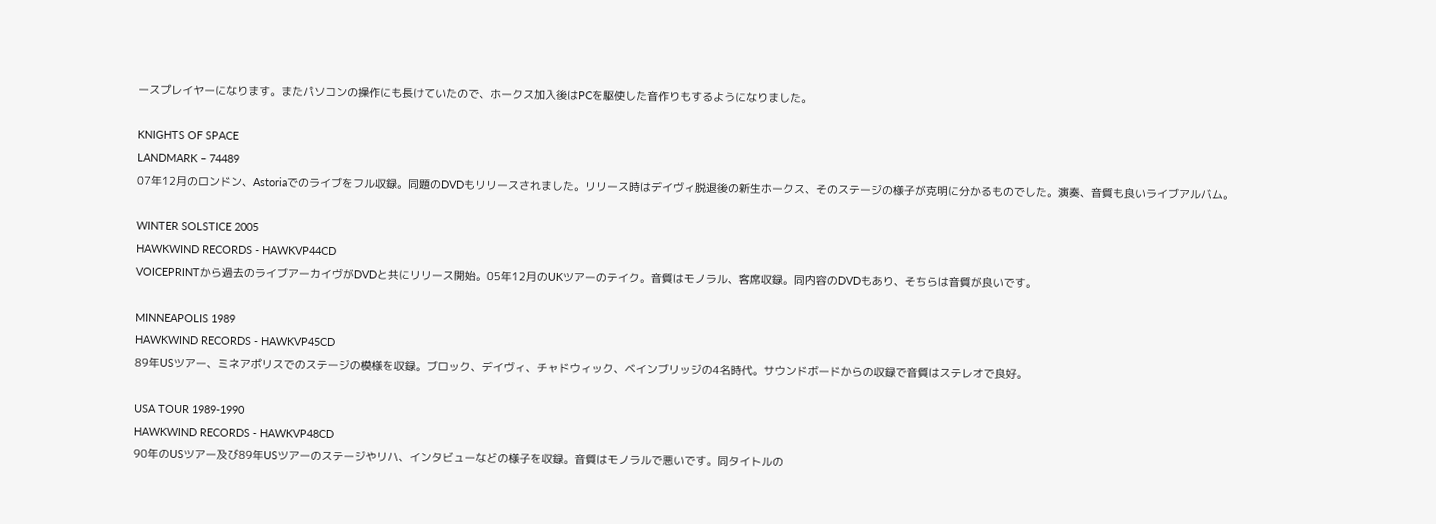ースプレイヤーになります。またパソコンの操作にも長けていたので、ホークス加入後はPCを駆使した音作りもするようになりました。

KNIGHTS OF SPACE
LANDMARK – 74489
07年12月のロンドン、Astoriaでのライブをフル収録。同題のDVDもリリースされました。リリース時はデイヴィ脱退後の新生ホークス、そのステージの様子が克明に分かるものでした。演奏、音質も良いライブアルバム。

WINTER SOLSTICE 2005
HAWKWIND RECORDS - HAWKVP44CD
VOICEPRINTから過去のライブアーカイヴがDVDと共にリリース開始。05年12月のUKツアーのテイク。音質はモノラル、客席収録。同内容のDVDもあり、そちらは音質が良いです。

MINNEAPOLIS 1989
HAWKWIND RECORDS - HAWKVP45CD
89年USツアー、ミネアポリスでのステージの模様を収録。ブロック、デイヴィ、チャドウィック、ベインブリッジの4名時代。サウンドボードからの収録で音質はステレオで良好。

USA TOUR 1989-1990
HAWKWIND RECORDS - HAWKVP48CD
90年のUSツアー及び89年USツアーのステージやリハ、インタビューなどの様子を収録。音質はモノラルで悪いです。同タイトルの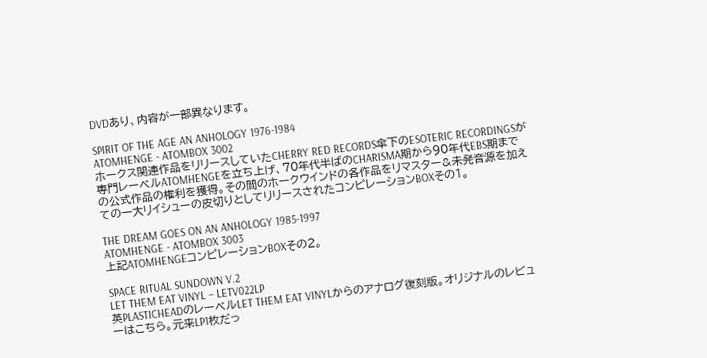DVDあり、内容が一部異なります。

SPIRIT OF THE AGE AN ANHOLOGY 1976-1984
ATOMHENGE - ATOMBOX 3002
ホークス関連作品をリリースしていたCHERRY RED RECORDS傘下のESOTERIC RECORDINGSが専門レーベルATOMHENGEを立ち上げ、70年代半ばのCHARISMA期から90年代EBS期までの公式作品の権利を獲得。その間のホークウインドの各作品をリマスター&未発音源を加えての一大リイシューの皮切りとしてリリースされたコンピレーションBOXその1。

THE DREAM GOES ON AN ANHOLOGY 1985-1997
ATOMHENGE - ATOMBOX 3003
上記ATOMHENGEコンピレーションBOXその2。

SPACE RITUAL SUNDOWN V.2
LET THEM EAT VINYL – LETV022LP
英PLASTICHEADのレーベルLET THEM EAT VINYLからのアナログ復刻版。オリジナルのレビューはこちら。元来LP1枚だっ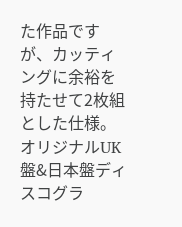た作品ですが、カッティングに余裕を持たせて2枚組とした仕様。
オリジナルUK盤&日本盤ディスコグラ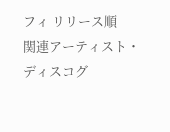フィ リリース順
関連アーティスト・ディスコグ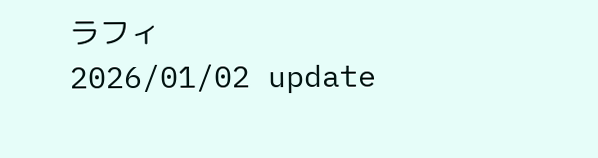ラフィ
2026/01/02 update